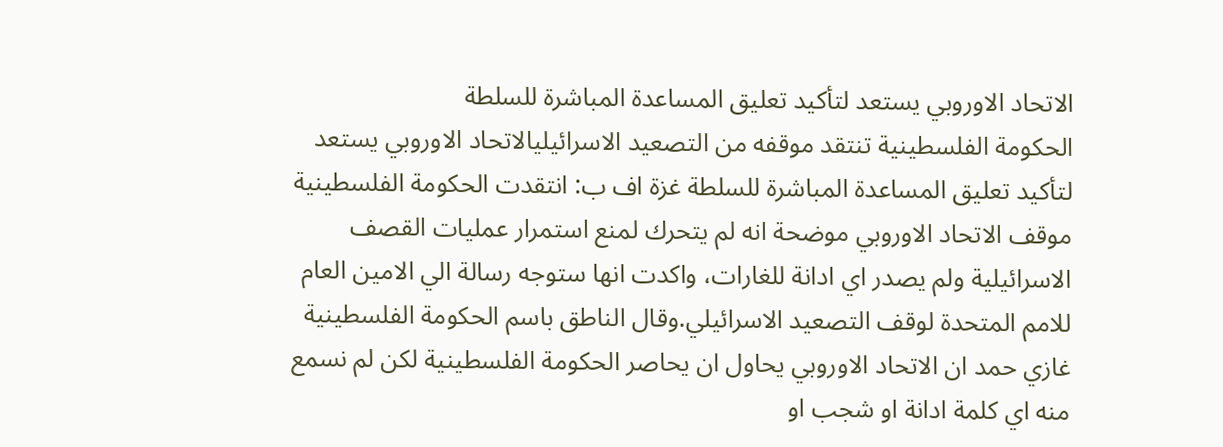الاتحاد الاوروبي يستعد لتأكيد تعليق المساعدة المباشرة للسلطة
الحكومة الفلسطينية تنتقد موقفه من التصعيد الاسرائيليالاتحاد الاوروبي يستعد لتأكيد تعليق المساعدة المباشرة للسلطة غزة اف ب: انتقدت الحكومة الفلسطينية موقف الاتحاد الاوروبي موضحة انه لم يتحرك لمنع استمرار عمليات القصف الاسرائيلية ولم يصدر اي ادانة للغارات، واكدت انها ستوجه رسالة الي الامين العام للامم المتحدة لوقف التصعيد الاسرائيلي.وقال الناطق باسم الحكومة الفلسطينية غازي حمد ان الاتحاد الاوروبي يحاول ان يحاصر الحكومة الفلسطينية لكن لم نسمع منه اي كلمة ادانة او شجب او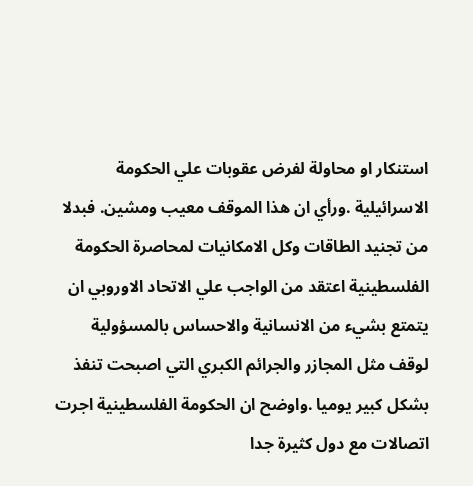استنكار او محاولة لفرض عقوبات علي الحكومة الاسرائيلية .ورأي ان هذا الموقف معيب ومشين. فبدلا من تجنيد الطاقات وكل الامكانيات لمحاصرة الحكومة الفلسطينية اعتقد من الواجب علي الاتحاد الاوروبي ان يتمتع بشيء من الانسانية والاحساس بالمسؤولية لوقف مثل المجازر والجرائم الكبري التي اصبحت تنفذ بشكل كبير يوميا .واوضح ان الحكومة الفلسطينية اجرت اتصالات مع دول كثيرة جدا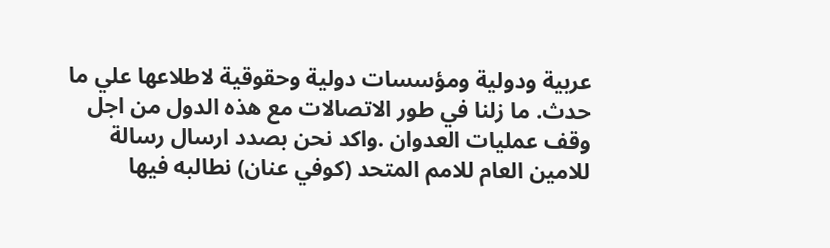عربية ودولية ومؤسسات دولية وحقوقية لاطلاعها علي ما حدث. ما زلنا في طور الاتصالات مع هذه الدول من اجل وقف عمليات العدوان .واكد نحن بصدد ارسال رسالة للامين العام للامم المتحد (كوفي عنان) نطالبه فيها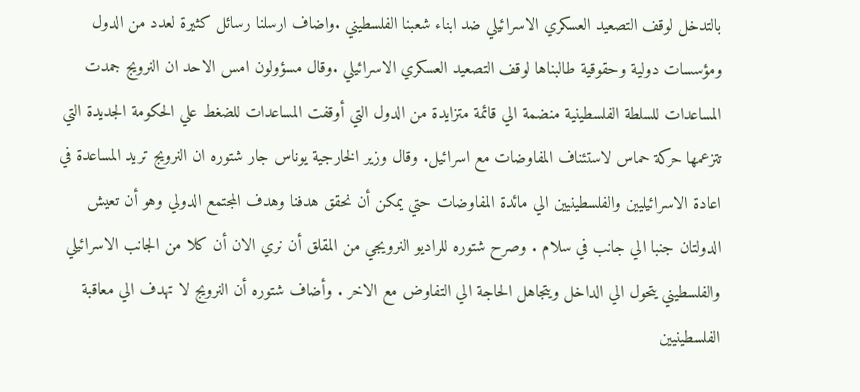بالتدخل لوقف التصعيد العسكري الاسرائيلي ضد ابناء شعبنا الفلسطيني .واضاف ارسلنا رسائل كثيرة لعدد من الدول ومؤسسات دولية وحقوقية طالبناها لوقف التصعيد العسكري الاسرائيلي .وقال مسؤولون امس الاحد ان النرويج جمدت المساعدات للسلطة الفلسطينية منضمة الي قائمة متزايدة من الدول التي أوقفت المساعدات للضغط علي الحكومة الجديدة التي تتزعمها حركة حماس لاستئناف المفاوضات مع اسرائيل. وقال وزير الخارجية يوناس جار شتوره ان النرويج تريد المساعدة في اعادة الاسرائيليين والفلسطينيين الي مائدة المفاوضات حتي يمكن أن نحقق هدفنا وهدف المجتمع الدولي وهو أن تعيش الدولتان جنبا الي جانب في سلام . وصرح شتوره للراديو النرويجي من المقلق أن نري الان أن كلا من الجانب الاسرائيلي والفلسطيني يتحول الي الداخل ويتجاهل الحاجة الي التفاوض مع الاخر . وأضاف شتوره أن النرويج لا تهدف الي معاقبة الفلسطينيين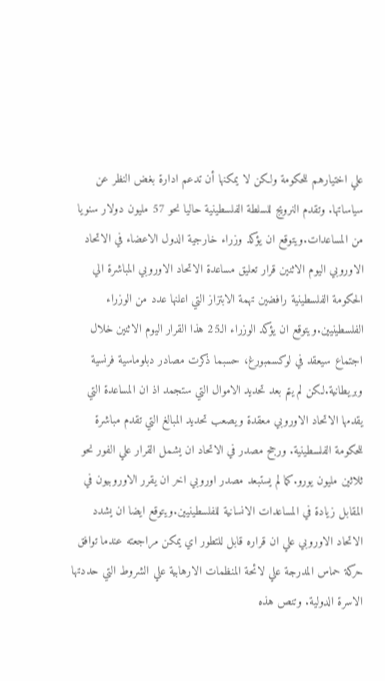علي اختيارهم للحكومة ولكن لا يمكنها أن تدعم ادارة بغض النظر عن سياساتها. وتقدم النرويج للسلطة الفلسطينية حاليا نحو 57 مليون دولار سنويا من المساعدات.ويتوقع ان يؤكد وزراء خارجية الدول الاعضاء في الاتحاد الاوروبي اليوم الاثنين قرار تعليق مساعدة الاتحاد الاوروبي المباشرة الي الحكومة الفلسطينية رافضين تهمة الابتزاز التي اعلنها عدد من الوزراء الفلسطينيين.ويتوقع ان يؤكد الوزراء الـ25 هذا القرار اليوم الاثنين خلال اجتماع سيعقد في لوكسمبورغ، حسبما ذكرت مصادر دبلوماسية فرنسية وبريطانية.لكن لم يتم بعد تحديد الاموال التي ستجمد اذ ان المساعدة التي يقدمها الاتحاد الاوروبي معقدة ويصعب تحديد المبالغ التي تقدم مباشرة للحكومة الفلسطينية. ورجح مصدر في الاتحاد ان يشمل القرار علي الفور نحو ثلاثين مليون يورو.كما لم يستبعد مصدر اوروبي اخر ان يقرر الاوروبيون في المقابل زيادة في المساعدات الانسانية للفلسطينيين.ويتوقع ايضا ان يشدد الاتحاد الاوروبي علي ان قراره قابل للتطور اي يمكن مراجعته عندما توافق حركة حماس المدرجة علي لائحة المنظمات الارهابية علي الشروط التي حددتها الاسرة الدولية. وتنص هذه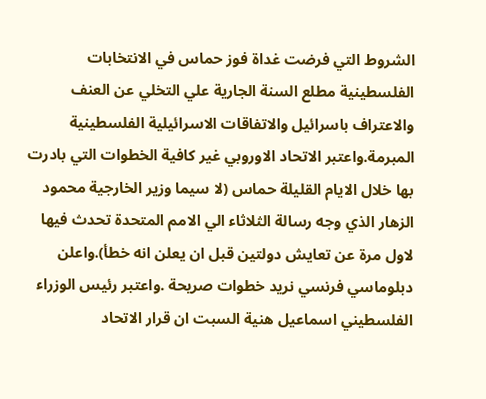الشروط التي فرضت غداة فوز حماس في الانتخابات الفلسطينية مطلع السنة الجارية علي التخلي عن العنف والاعتراف باسرائيل والاتفاقات الاسرائيلية الفلسطينية المبرمة.واعتبر الاتحاد الاوروبي غير كافية الخطوات التي بادرت بها خلال الايام القليلة حماس (لا سيما وزير الخارجية محمود الزهار الذي وجه رسالة الثلاثاء الي الامم المتحدة تحدث فيها لاول مرة عن تعايش دولتين قبل ان يعلن انه خطأ).واعلن دبلوماسي فرنسي نريد خطوات صريحة .واعتبر رئيس الوزراء الفلسطيني اسماعيل هنية السبت ان قرار الاتحاد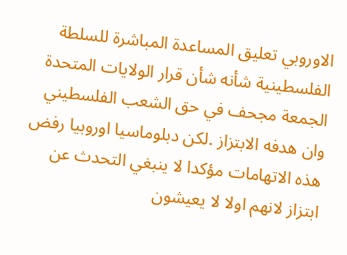الاوروبي تعليق المساعدة المباشرة للسلطة الفلسطينية شأنه شأن قرار الولايات المتحدة الجمعة مجحف في حق الشعب الفلسطيني وان هدفه الابتزاز .لكن دبلوماسيا اوروبيا رفض هذه الاتهامات مؤكدا لا ينبغي التحدث عن ابتزاز لانهم اولا لا يعيشون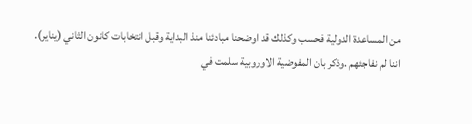من المساعدة الدولية فحسب وكذلك قد اوضحنا مبادئنا منذ البداية وقبل انتخابات كانون الثاني (يناير). اننا لم نفاجئهم .وذكر بان المفوضية الاوروبية سلمت في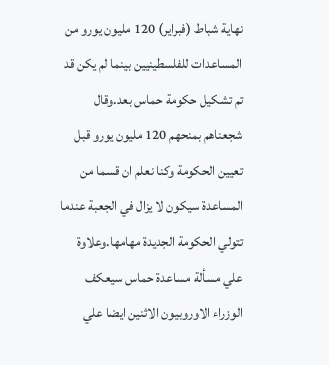نهاية شباط (فبراير) 120 مليون يورو من المساعدات للفلسطينيين بينما لم يكن قد تم تشكيل حكومة حماس بعد.وقال شجعناهم بمنحهم 120 مليون يورو قبل تعيين الحكومة وكنا نعلم ان قسما من المساعدة سيكون لا يزال في الجعبة عندما تتولي الحكومة الجديدة مهامها.وعلاوة علي مسألة مساعدة حماس سيعكف الوزراء الاوروبيون الاثنين ايضا علي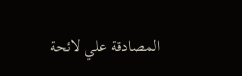المصادقة علي لائحة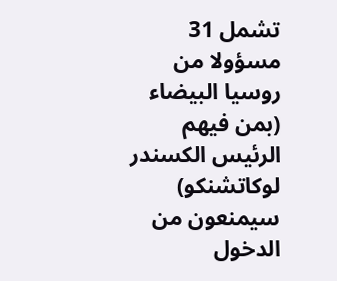تشمل 31 مسؤولا من روسيا البيضاء (بمن فيهم الرئيس الكسندر لوكاتشنكو) سيمنعون من الدخول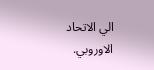الي الاتحاد الاوروبي.